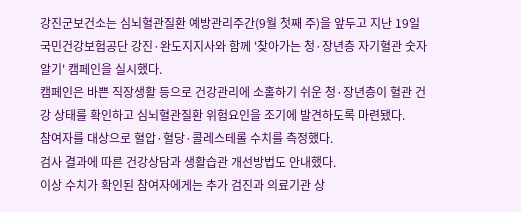강진군보건소는 심뇌혈관질환 예방관리주간(9월 첫째 주)을 앞두고 지난 19일 국민건강보험공단 강진·완도지지사와 함께 '찾아가는 청·장년층 자기혈관 숫자알기' 캠페인을 실시했다.
캠페인은 바쁜 직장생활 등으로 건강관리에 소홀하기 쉬운 청·장년층이 혈관 건강 상태를 확인하고 심뇌혈관질환 위험요인을 조기에 발견하도록 마련됐다.
참여자를 대상으로 혈압·혈당·콜레스테롤 수치를 측정했다.
검사 결과에 따른 건강상담과 생활습관 개선방법도 안내했다.
이상 수치가 확인된 참여자에게는 추가 검진과 의료기관 상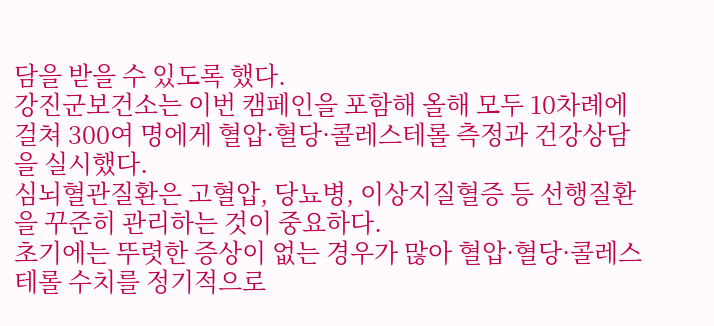담을 받을 수 있도록 했다.
강진군보건소는 이번 캠페인을 포함해 올해 모두 10차례에 걸쳐 300여 명에게 혈압·혈당·콜레스테롤 측정과 건강상담을 실시했다.
심뇌혈관질환은 고혈압, 당뇨병, 이상지질혈증 등 선행질환을 꾸준히 관리하는 것이 중요하다.
초기에는 뚜렷한 증상이 없는 경우가 많아 혈압·혈당·콜레스테롤 수치를 정기적으로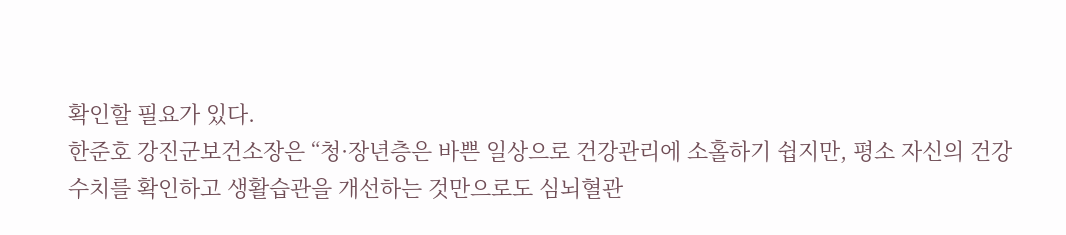확인할 필요가 있다.
한준호 강진군보건소장은 “청·장년층은 바쁜 일상으로 건강관리에 소홀하기 쉽지만, 평소 자신의 건강 수치를 확인하고 생활습관을 개선하는 것만으로도 심뇌혈관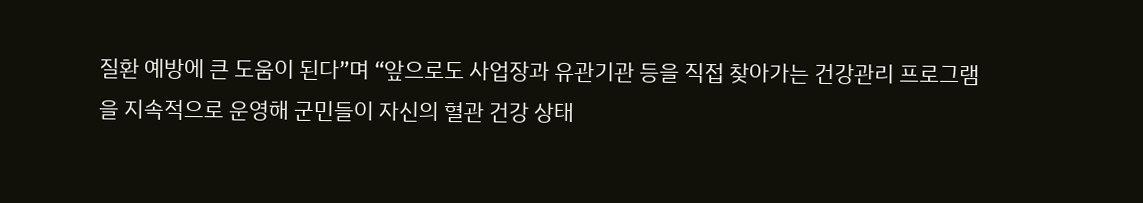질환 예방에 큰 도움이 된다”며 “앞으로도 사업장과 유관기관 등을 직접 찾아가는 건강관리 프로그램을 지속적으로 운영해 군민들이 자신의 혈관 건강 상태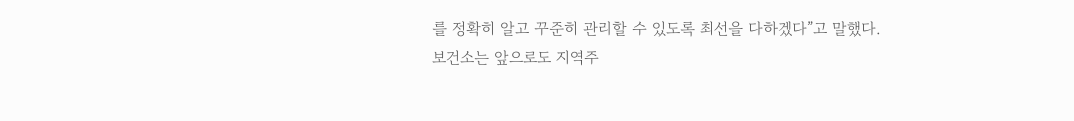를 정확히 알고 꾸준히 관리할 수 있도록 최선을 다하겠다”고 말했다.
보건소는 앞으로도 지역주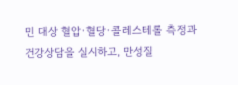민 대상 혈압·혈당·콜레스테롤 측정과 건강상담을 실시하고, 만성질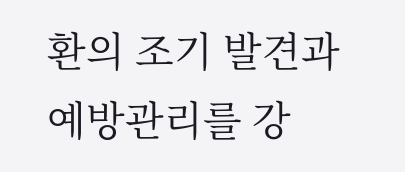환의 조기 발견과 예방관리를 강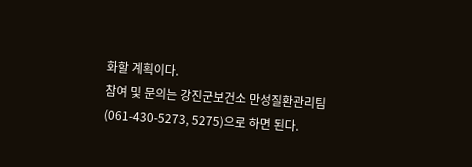화할 계획이다.
참여 및 문의는 강진군보건소 만성질환관리팀(061-430-5273, 5275)으로 하면 된다.